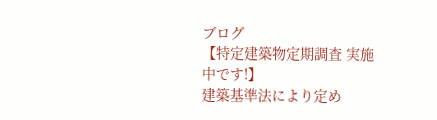ブログ
【特定建築物定期調査 実施中です!】
建築基準法により定め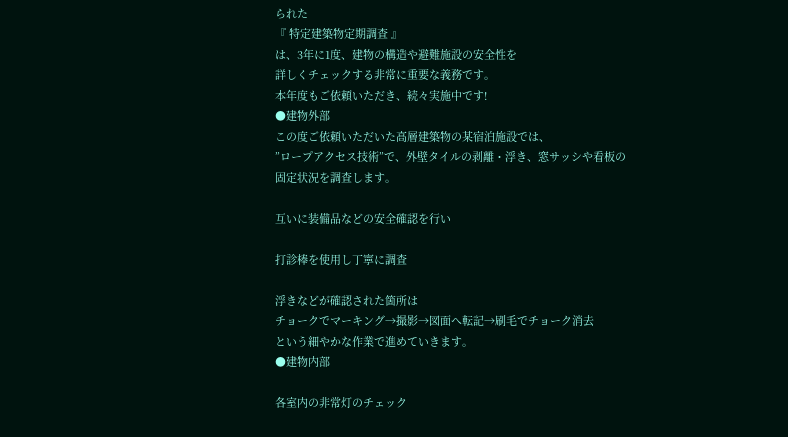られた
『 特定建築物定期調査 』
は、3年に1度、建物の構造や避難施設の安全性を
詳しくチェックする非常に重要な義務です。
本年度もご依頼いただき、続々実施中です!
●建物外部
この度ご依頼いただいた高層建築物の某宿泊施設では、
”ロープアクセス技術”で、外壁タイルの剥離・浮き、窓サッシや看板の固定状況を調査します。

互いに装備品などの安全確認を行い

打診棒を使用し丁寧に調査

浮きなどが確認された箇所は
チョークでマーキング→撮影→図面へ転記→刷毛でチョーク消去
という細やかな作業で進めていきます。
●建物内部

各室内の非常灯のチェック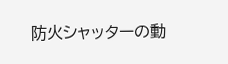防火シャッターの動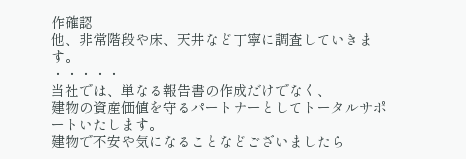作確認
他、非常階段や床、天井など丁寧に調査していきます。
・・・・・
当社では、単なる報告書の作成だけでなく、
建物の資産価値を守るパートナーとしてトータルサポートいたします。
建物で不安や気になることなどございましたら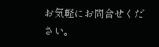お気軽にお問合せください。